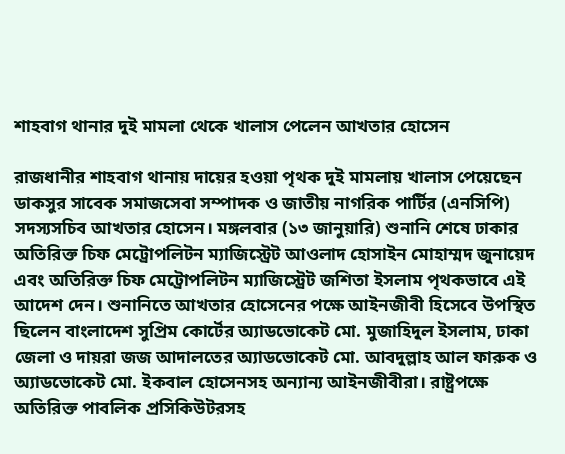শাহবাগ থানার দুই মামলা থেকে খালাস পেলেন আখতার হোসেন

রাজধানীর শাহবাগ থানায় দায়ের হওয়া পৃথক দুই মামলায় খালাস পেয়েছেন ডাকসুর সাবেক সমাজসেবা সম্পাদক ও জাতীয় নাগরিক পার্টির (এনসিপি) সদস্যসচিব আখতার হোসেন। মঙ্গলবার (১৩ জানুয়ারি) শুনানি শেষে ঢাকার অতিরিক্ত চিফ মেট্রোপলিটন ম্যাজিস্ট্রেট আওলাদ হোসাইন মোহাম্মদ জুনায়েদ এবং অতিরিক্ত চিফ মেট্রোপলিটন ম্যাজিস্ট্রেট জশিতা ইসলাম পৃথকভাবে এই আদেশ দেন। শুনানিতে আখতার হোসেনের পক্ষে আইনজীবী হিসেবে উপস্থিত ছিলেন বাংলাদেশ সুপ্রিম কোর্টের অ্যাডভোকেট মো. মুজাহিদুল ইসলাম, ঢাকা জেলা ও দায়রা জজ আদালতের অ্যাডভোকেট মো. আবদুল্লাহ আল ফারুক ও অ্যাডভোকেট মো. ইকবাল হোসেনসহ অন্যান্য আইনজীবীরা। রাষ্ট্রপক্ষে অতিরিক্ত পাবলিক প্রসিকিউটরসহ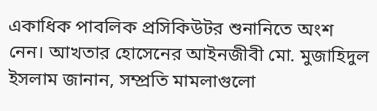একাধিক পাবলিক প্রসিকিউটর শুনানিতে অংশ নেন। আখতার হোসেনের আইনজীবী মো. মুজাহিদুল ইসলাম জানান, সম্প্রতি মামলাগুলো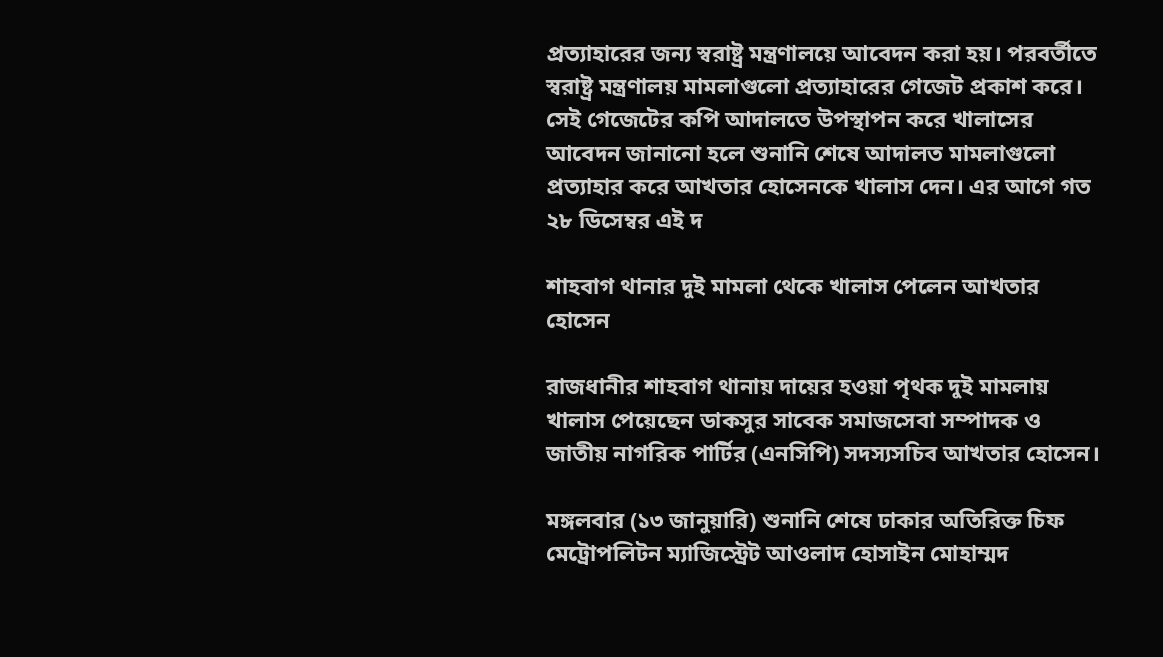প্রত্যাহারের জন্য স্বরাষ্ট্র মন্ত্রণালয়ে আবেদন করা হয়। পরবর্তীতে স্বরাষ্ট্র মন্ত্রণালয় মামলাগুলো প্রত্যাহারের গেজেট প্রকাশ করে। সেই গেজেটের কপি আদালতে উপস্থাপন করে খালাসের আবেদন জানানো হলে শুনানি শেষে আদালত মামলাগুলো প্রত্যাহার করে আখতার হোসেনকে খালাস দেন। এর আগে গত ২৮ ডিসেম্বর এই দ

শাহবাগ থানার দুই মামলা থেকে খালাস পেলেন আখতার হোসেন

রাজধানীর শাহবাগ থানায় দায়ের হওয়া পৃথক দুই মামলায় খালাস পেয়েছেন ডাকসুর সাবেক সমাজসেবা সম্পাদক ও জাতীয় নাগরিক পার্টির (এনসিপি) সদস্যসচিব আখতার হোসেন।

মঙ্গলবার (১৩ জানুয়ারি) শুনানি শেষে ঢাকার অতিরিক্ত চিফ মেট্রোপলিটন ম্যাজিস্ট্রেট আওলাদ হোসাইন মোহাম্মদ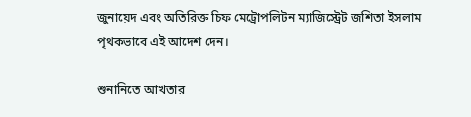জুনায়েদ এবং অতিরিক্ত চিফ মেট্রোপলিটন ম্যাজিস্ট্রেট জশিতা ইসলাম পৃথকভাবে এই আদেশ দেন।

শুনানিতে আখতার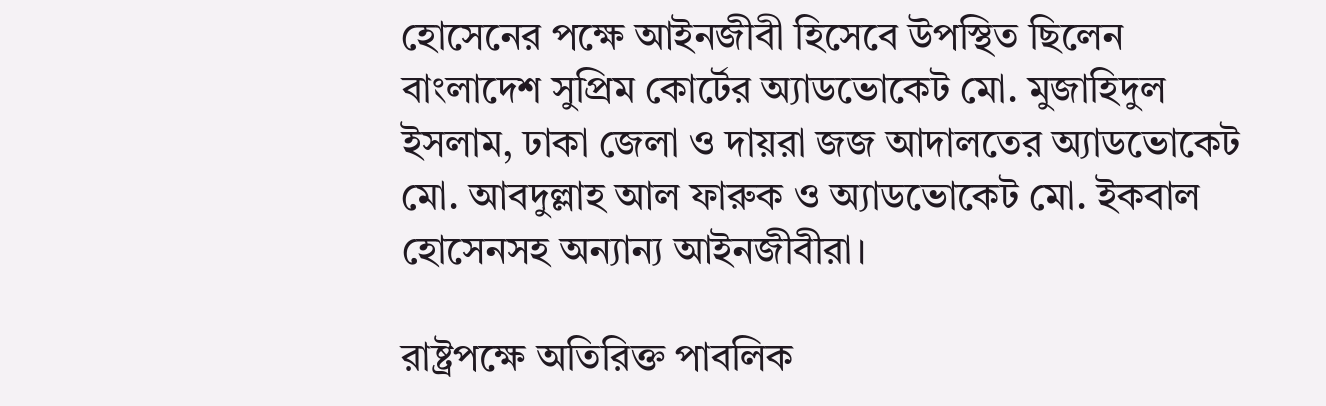হোসেনের পক্ষে আইনজীবী হিসেবে উপস্থিত ছিলেন বাংলাদেশ সুপ্রিম কোর্টের অ্যাডভোকেট মো. মুজাহিদুল ইসলাম, ঢাকা জেলা ও দায়রা জজ আদালতের অ্যাডভোকেট মো. আবদুল্লাহ আল ফারুক ও অ্যাডভোকেট মো. ইকবাল হোসেনসহ অন্যান্য আইনজীবীরা।

রাষ্ট্রপক্ষে অতিরিক্ত পাবলিক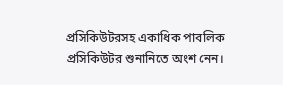প্রসিকিউটরসহ একাধিক পাবলিক প্রসিকিউটর শুনানিতে অংশ নেন।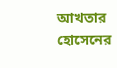আখতার হোসেনের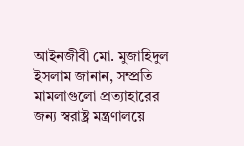আইনজীবী মো. মুজাহিদুল ইসলাম জানান, সম্প্রতি মামলাগুলো প্রত্যাহারের জন্য স্বরাষ্ট্র মন্ত্রণালয়ে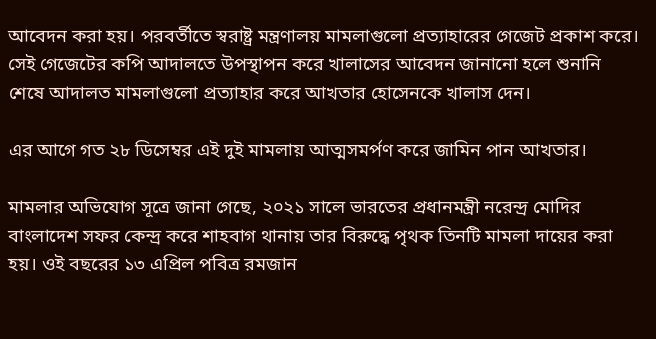আবেদন করা হয়। পরবর্তীতে স্বরাষ্ট্র মন্ত্রণালয় মামলাগুলো প্রত্যাহারের গেজেট প্রকাশ করে। সেই গেজেটের কপি আদালতে উপস্থাপন করে খালাসের আবেদন জানানো হলে শুনানি শেষে আদালত মামলাগুলো প্রত্যাহার করে আখতার হোসেনকে খালাস দেন।

এর আগে গত ২৮ ডিসেম্বর এই দুই মামলায় আত্মসমর্পণ করে জামিন পান আখতার।

মামলার অভিযোগ সূত্রে জানা গেছে, ২০২১ সালে ভারতের প্রধানমন্ত্রী নরেন্দ্র মোদির বাংলাদেশ সফর কেন্দ্র করে শাহবাগ থানায় তার বিরুদ্ধে পৃথক তিনটি মামলা দায়ের করা হয়। ওই বছরের ১৩ এপ্রিল পবিত্র রমজান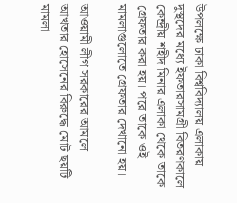উপলক্ষে ঢাকা বিশ্ববিদ্যালয় এলাকায় দুস্থদের মধ্যে ইফতারসামগ্রী বিতরণকালে কেন্দ্রীয় শহীদ মিনার এলাকা থেকে তাকে গ্রেফতার করা হয়। পরে তাকে ওই মামলাগুলোতে গ্রেফতার দেখানো হয়।

আওয়ামী লীগ সরকারের আমলে আখতার হোসেনের বিরুদ্ধে মোট ছয়টি মামলা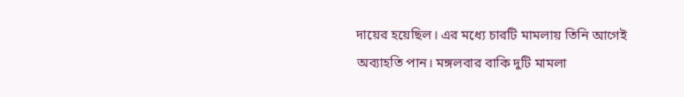দায়ের হয়েছিল। এর মধ্যে চারটি মামলায় তিনি আগেই অব্যাহতি পান। মঙ্গলবার বাকি দুটি মামলা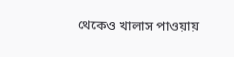থেকেও খালাস পাওয়ায়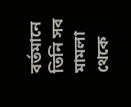বর্তমানে তিনি সব মামলা থেকে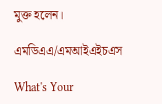মুক্ত হলেন।

এমডিএএ/এমআইএইচএস

What's Your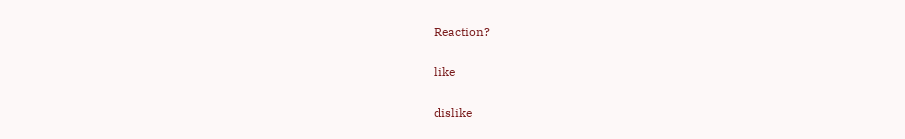Reaction?

like

dislike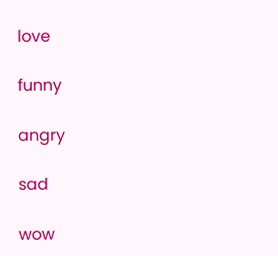love

funny

angry

sad

wow